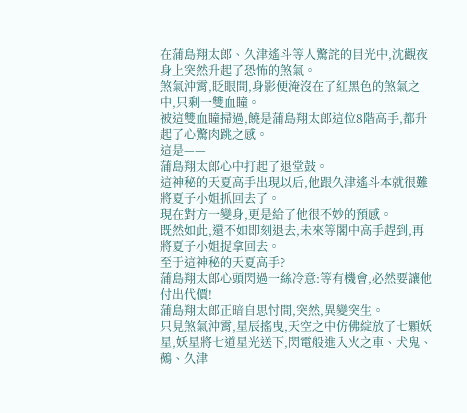在蒲島翔太郎、久津遙斗等人驚詫的目光中,沈觀夜身上突然升起了恐怖的煞氣。
煞氣沖霄,眨眼間,身影便淹沒在了紅黑色的煞氣之中,只剩一雙血瞳。
被這雙血瞳掃過,饒是蒲島翔太郎這位8階高手,都升起了心驚肉跳之感。
這是——
蒲島翔太郎心中打起了退堂鼓。
這神秘的天夏高手出現以后,他跟久津遙斗本就很難將夏子小姐抓回去了。
現在對方一變身,更是給了他很不妙的預感。
既然如此,還不如即刻退去,未來等閣中高手趕到,再將夏子小姐捉拿回去。
至于這神秘的天夏高手?
蒲島翔太郎心頭閃過一絲冷意:等有機會,必然要讓他付出代價!
蒲島翔太郎正暗自思忖間,突然,異變突生。
只見煞氣沖霄,星辰搖曳,天空之中仿佛綻放了七顆妖星,妖星將七道星光送下,閃電般進入火之車、犬鬼、鵺、久津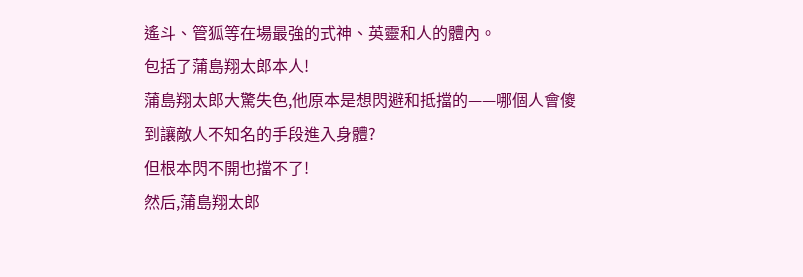遙斗、管狐等在場最強的式神、英靈和人的體內。
包括了蒲島翔太郎本人!
蒲島翔太郎大驚失色,他原本是想閃避和抵擋的——哪個人會傻到讓敵人不知名的手段進入身體?
但根本閃不開也擋不了!
然后,蒲島翔太郎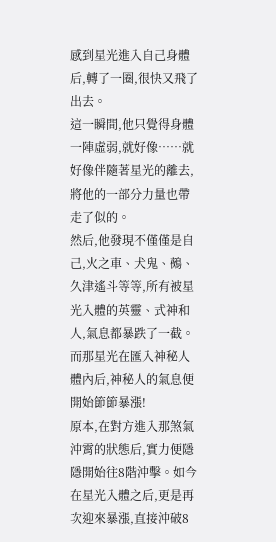感到星光進入自己身體后,轉了一圈,很快又飛了出去。
這一瞬間,他只覺得身體一陣虛弱,就好像……就好像伴隨著星光的離去,將他的一部分力量也帶走了似的。
然后,他發現不僅僅是自己,火之車、犬鬼、鵺、久津遙斗等等,所有被星光入體的英靈、式神和人,氣息都暴跌了一截。
而那星光在匯入神秘人體內后,神秘人的氣息便開始節節暴漲!
原本,在對方進入那煞氣沖霄的狀態后,實力便隱隱開始往8階沖擊。如今在星光入體之后,更是再次迎來暴漲,直接沖破8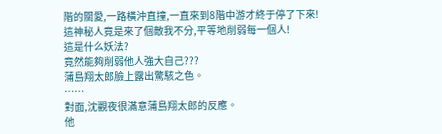階的關愛,一路橫沖直撞,一直來到8階中游才終于停了下來!
這神秘人竟是來了個敵我不分,平等地削弱每一個人!
這是什么妖法?
竟然能夠削弱他人強大自己???
蒲島翔太郎臉上露出驚駭之色。
……
對面,沈觀夜很滿意蒲島翔太郎的反應。
他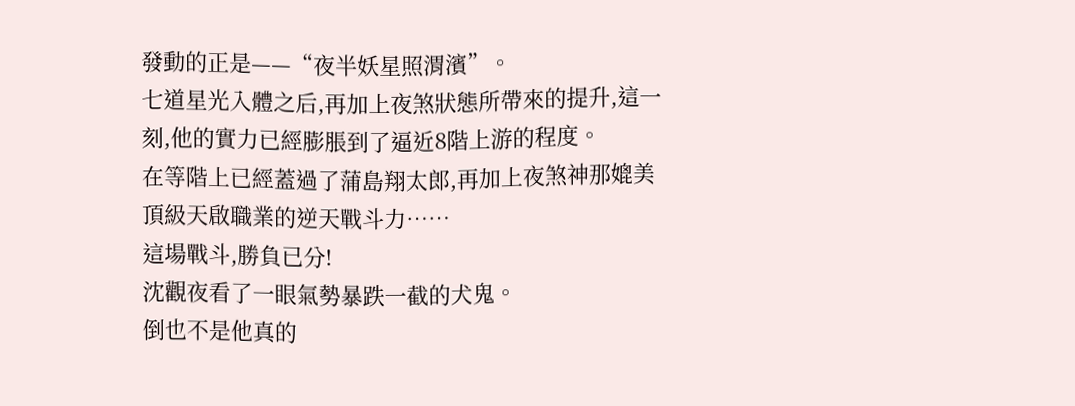發動的正是——“夜半妖星照渭濱”。
七道星光入體之后,再加上夜煞狀態所帶來的提升,這一刻,他的實力已經膨脹到了逼近8階上游的程度。
在等階上已經蓋過了蒲島翔太郎,再加上夜煞神那媲美頂級天啟職業的逆天戰斗力……
這場戰斗,勝負已分!
沈觀夜看了一眼氣勢暴跌一截的犬鬼。
倒也不是他真的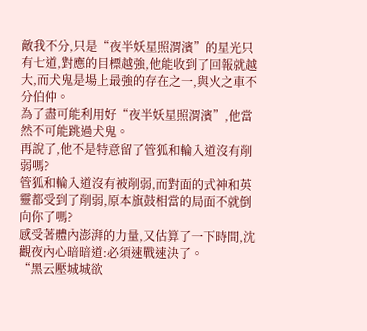敵我不分,只是“夜半妖星照渭濱”的星光只有七道,對應的目標越強,他能收到了回報就越大,而犬鬼是場上最強的存在之一,與火之車不分伯仲。
為了盡可能利用好“夜半妖星照渭濱”,他當然不可能跳過犬鬼。
再說了,他不是特意留了管狐和輪入道沒有削弱嗎?
管狐和輪入道沒有被削弱,而對面的式神和英靈都受到了削弱,原本旗鼓相當的局面不就倒向你了嗎?
感受著體內澎湃的力量,又估算了一下時間,沈觀夜內心暗暗道:必須速戰速決了。
“黑云壓城城欲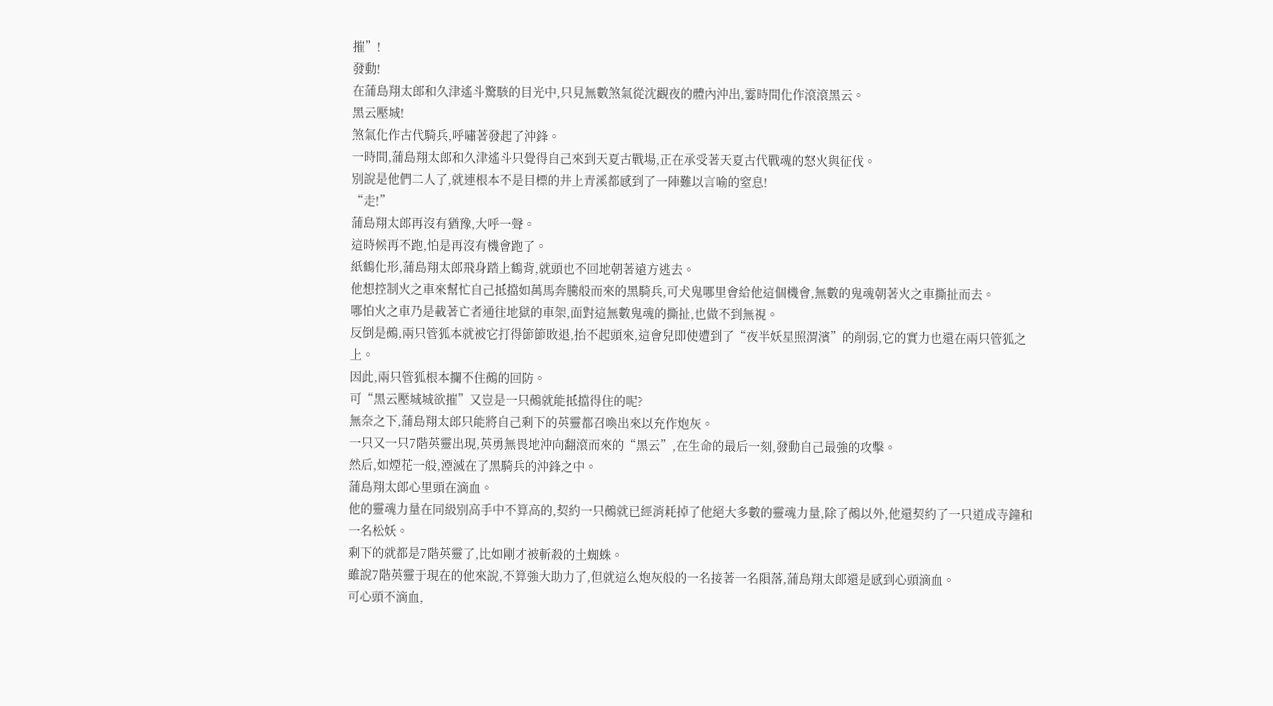摧”!
發動!
在蒲島翔太郎和久津遙斗驚駭的目光中,只見無數煞氣從沈觀夜的體內沖出,霎時間化作滾滾黑云。
黑云壓城!
煞氣化作古代騎兵,呼嘯著發起了沖鋒。
一時間,蒲島翔太郎和久津遙斗只覺得自己來到天夏古戰場,正在承受著天夏古代戰魂的怒火與征伐。
別說是他們二人了,就連根本不是目標的井上青溪都感到了一陣難以言喻的窒息!
“走!”
蒲島翔太郎再沒有猶豫,大呼一聲。
這時候再不跑,怕是再沒有機會跑了。
紙鶴化形,蒲島翔太郎飛身踏上鶴背,就頭也不回地朝著遠方逃去。
他想控制火之車來幫忙自己抵擋如萬馬奔騰般而來的黑騎兵,可犬鬼哪里會給他這個機會,無數的鬼魂朝著火之車撕扯而去。
哪怕火之車乃是載著亡者通往地獄的車架,面對這無數鬼魂的撕扯,也做不到無視。
反倒是鵺,兩只管狐本就被它打得節節敗退,抬不起頭來,這會兒即使遭到了“夜半妖星照渭濱”的削弱,它的實力也還在兩只管狐之上。
因此,兩只管狐根本攔不住鵺的回防。
可“黑云壓城城欲摧”又豈是一只鵺就能抵擋得住的呢?
無奈之下,蒲島翔太郎只能將自己剩下的英靈都召喚出來以充作炮灰。
一只又一只7階英靈出現,英勇無畏地沖向翻滾而來的“黑云”,在生命的最后一刻,發動自己最強的攻擊。
然后,如煙花一般,湮滅在了黑騎兵的沖鋒之中。
蒲島翔太郎心里頭在滴血。
他的靈魂力量在同級別高手中不算高的,契約一只鵺就已經消耗掉了他絕大多數的靈魂力量,除了鵺以外,他還契約了一只道成寺鐘和一名松妖。
剩下的就都是7階英靈了,比如剛才被斬殺的土蜘蛛。
雖說7階英靈于現在的他來說,不算強大助力了,但就這么炮灰般的一名接著一名隕落,蒲島翔太郎還是感到心頭滴血。
可心頭不滴血,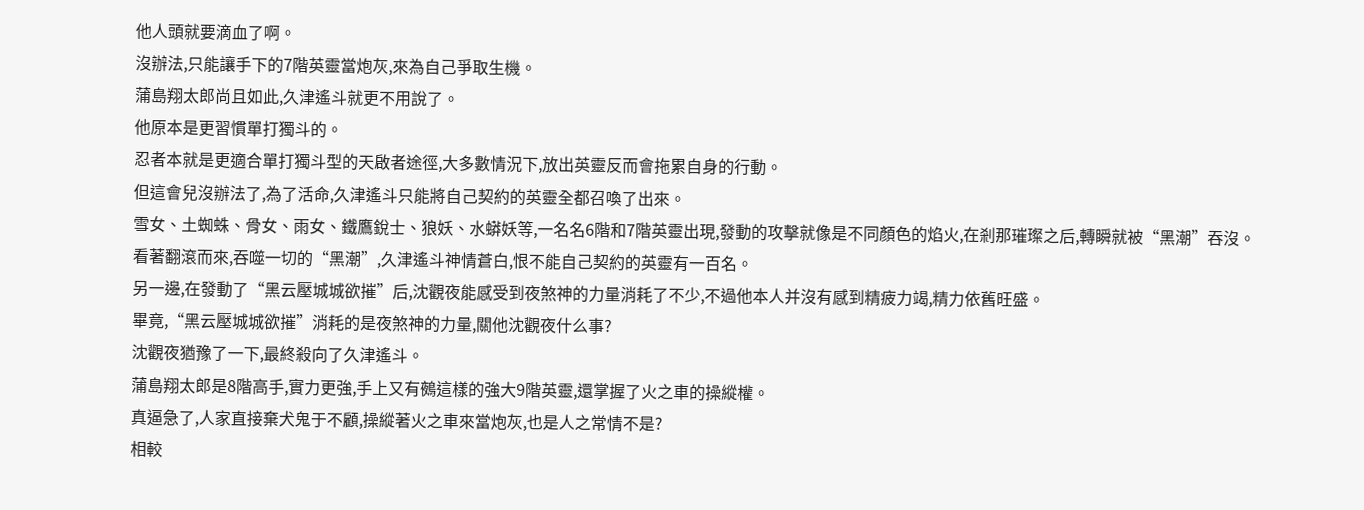他人頭就要滴血了啊。
沒辦法,只能讓手下的7階英靈當炮灰,來為自己爭取生機。
蒲島翔太郎尚且如此,久津遙斗就更不用說了。
他原本是更習慣單打獨斗的。
忍者本就是更適合單打獨斗型的天啟者途徑,大多數情況下,放出英靈反而會拖累自身的行動。
但這會兒沒辦法了,為了活命,久津遙斗只能將自己契約的英靈全都召喚了出來。
雪女、土蜘蛛、骨女、雨女、鐵鷹銳士、狼妖、水蟒妖等,一名名6階和7階英靈出現,發動的攻擊就像是不同顏色的焰火,在剎那璀璨之后,轉瞬就被“黑潮”吞沒。
看著翻滾而來,吞噬一切的“黑潮”,久津遙斗神情蒼白,恨不能自己契約的英靈有一百名。
另一邊,在發動了“黑云壓城城欲摧”后,沈觀夜能感受到夜煞神的力量消耗了不少,不過他本人并沒有感到精疲力竭,精力依舊旺盛。
畢竟,“黑云壓城城欲摧”消耗的是夜煞神的力量,關他沈觀夜什么事?
沈觀夜猶豫了一下,最終殺向了久津遙斗。
蒲島翔太郎是8階高手,實力更強,手上又有鵺這樣的強大9階英靈,還掌握了火之車的操縱權。
真逼急了,人家直接棄犬鬼于不顧,操縱著火之車來當炮灰,也是人之常情不是?
相較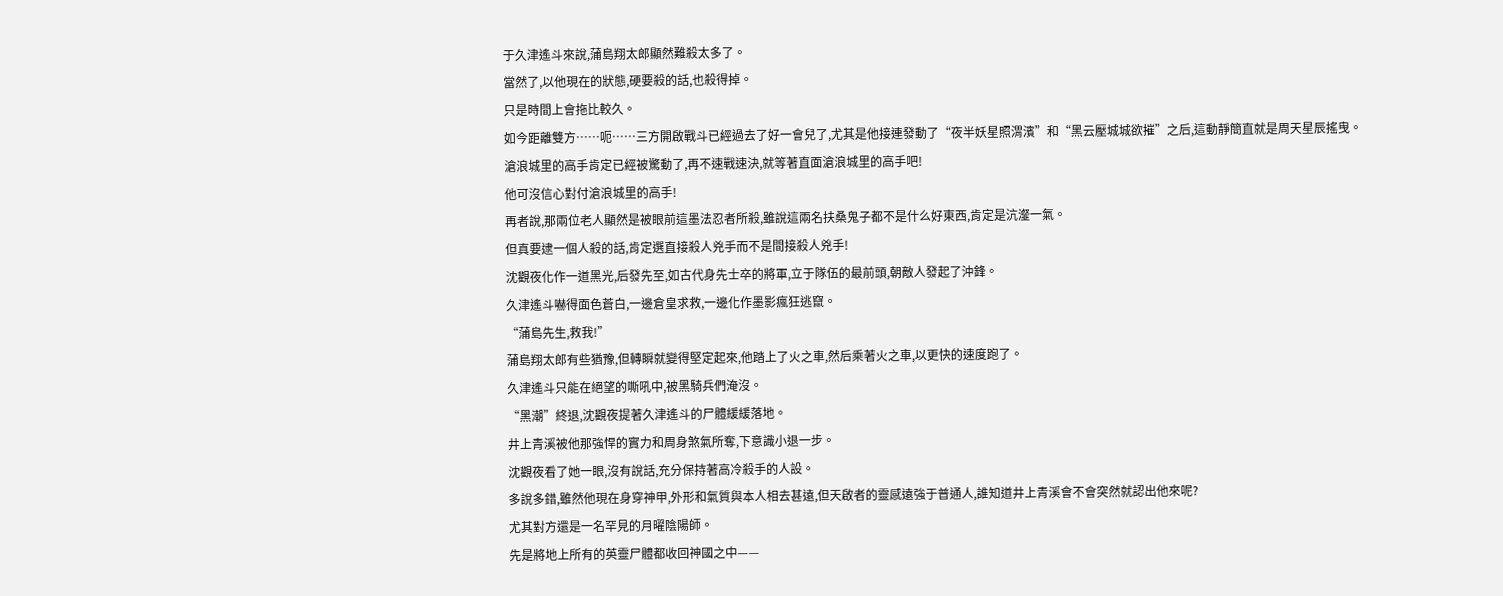于久津遙斗來說,蒲島翔太郎顯然難殺太多了。
當然了,以他現在的狀態,硬要殺的話,也殺得掉。
只是時間上會拖比較久。
如今距離雙方……呃……三方開啟戰斗已經過去了好一會兒了,尤其是他接連發動了“夜半妖星照渭濱”和“黑云壓城城欲摧”之后,這動靜簡直就是周天星辰搖曳。
滄浪城里的高手肯定已經被驚動了,再不速戰速決,就等著直面滄浪城里的高手吧!
他可沒信心對付滄浪城里的高手!
再者說,那兩位老人顯然是被眼前這墨法忍者所殺,雖說這兩名扶桑鬼子都不是什么好東西,肯定是沆瀣一氣。
但真要逮一個人殺的話,肯定選直接殺人兇手而不是間接殺人兇手!
沈觀夜化作一道黑光,后發先至,如古代身先士卒的將軍,立于隊伍的最前頭,朝敵人發起了沖鋒。
久津遙斗嚇得面色蒼白,一邊倉皇求救,一邊化作墨影瘋狂逃竄。
“蒲島先生,救我!”
蒲島翔太郎有些猶豫,但轉瞬就變得堅定起來,他踏上了火之車,然后乘著火之車,以更快的速度跑了。
久津遙斗只能在絕望的嘶吼中,被黑騎兵們淹沒。
“黑潮”終退,沈觀夜提著久津遙斗的尸體緩緩落地。
井上青溪被他那強悍的實力和周身煞氣所奪,下意識小退一步。
沈觀夜看了她一眼,沒有說話,充分保持著高冷殺手的人設。
多說多錯,雖然他現在身穿神甲,外形和氣質與本人相去甚遠,但天啟者的靈感遠強于普通人,誰知道井上青溪會不會突然就認出他來呢?
尤其對方還是一名罕見的月曜陰陽師。
先是將地上所有的英靈尸體都收回神國之中——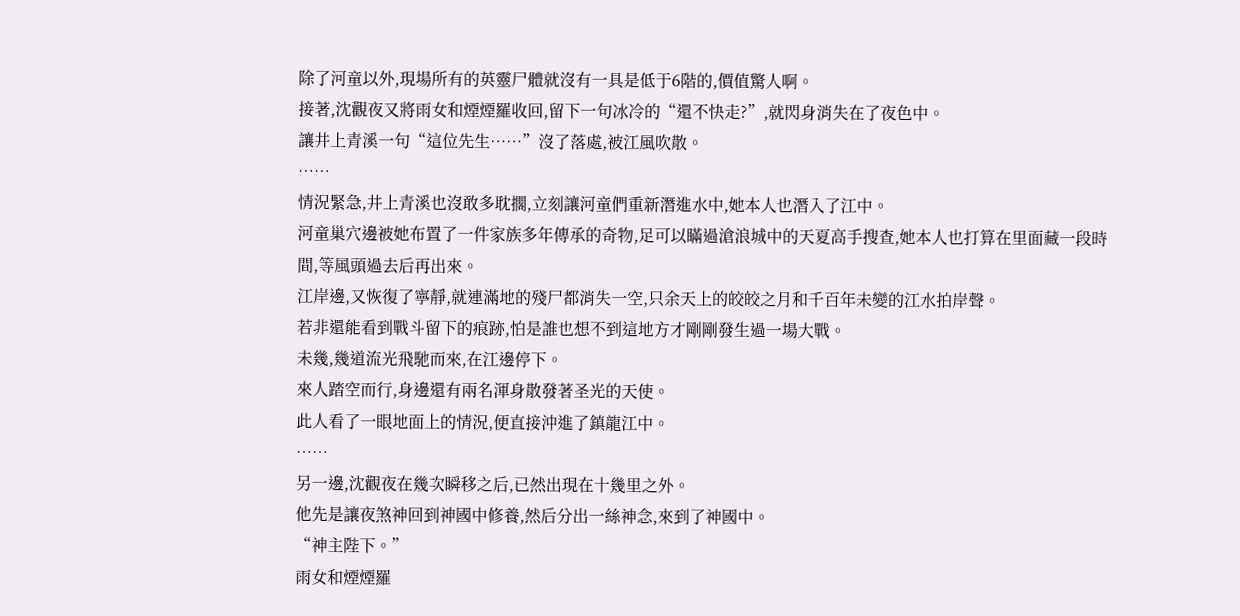除了河童以外,現場所有的英靈尸體就沒有一具是低于6階的,價值驚人啊。
接著,沈觀夜又將雨女和煙煙羅收回,留下一句冰冷的“還不快走?”,就閃身消失在了夜色中。
讓井上青溪一句“這位先生……”沒了落處,被江風吹散。
……
情況緊急,井上青溪也沒敢多耽擱,立刻讓河童們重新潛進水中,她本人也潛入了江中。
河童巢穴邊被她布置了一件家族多年傳承的奇物,足可以瞞過滄浪城中的天夏高手搜查,她本人也打算在里面藏一段時間,等風頭過去后再出來。
江岸邊,又恢復了寧靜,就連滿地的殘尸都消失一空,只余天上的皎皎之月和千百年未變的江水拍岸聲。
若非還能看到戰斗留下的痕跡,怕是誰也想不到這地方才剛剛發生過一場大戰。
未幾,幾道流光飛馳而來,在江邊停下。
來人踏空而行,身邊還有兩名渾身散發著圣光的天使。
此人看了一眼地面上的情況,便直接沖進了鎮龍江中。
……
另一邊,沈觀夜在幾次瞬移之后,已然出現在十幾里之外。
他先是讓夜煞神回到神國中修養,然后分出一絲神念,來到了神國中。
“神主陛下。”
雨女和煙煙羅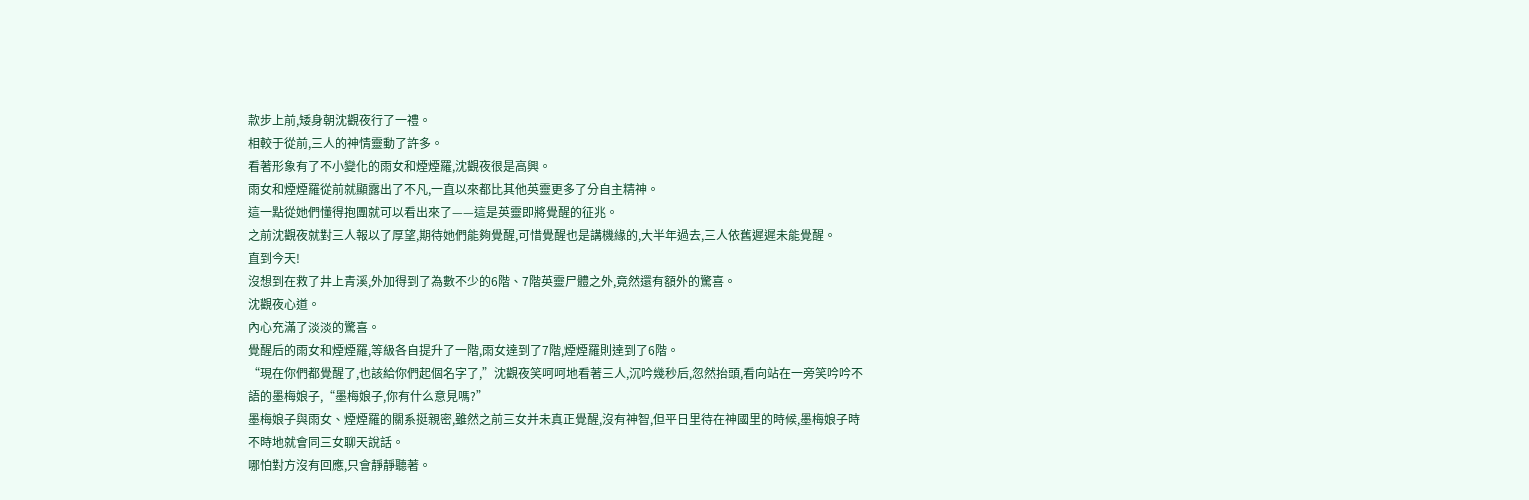款步上前,矮身朝沈觀夜行了一禮。
相較于從前,三人的神情靈動了許多。
看著形象有了不小變化的雨女和煙煙羅,沈觀夜很是高興。
雨女和煙煙羅從前就顯露出了不凡,一直以來都比其他英靈更多了分自主精神。
這一點從她們懂得抱團就可以看出來了——這是英靈即將覺醒的征兆。
之前沈觀夜就對三人報以了厚望,期待她們能夠覺醒,可惜覺醒也是講機緣的,大半年過去,三人依舊遲遲未能覺醒。
直到今天!
沒想到在救了井上青溪,外加得到了為數不少的6階、7階英靈尸體之外,竟然還有額外的驚喜。
沈觀夜心道。
內心充滿了淡淡的驚喜。
覺醒后的雨女和煙煙羅,等級各自提升了一階,雨女達到了7階,煙煙羅則達到了6階。
“現在你們都覺醒了,也該給你們起個名字了,”沈觀夜笑呵呵地看著三人,沉吟幾秒后,忽然抬頭,看向站在一旁笑吟吟不語的墨梅娘子,“墨梅娘子,你有什么意見嗎?”
墨梅娘子與雨女、煙煙羅的關系挺親密,雖然之前三女并未真正覺醒,沒有神智,但平日里待在神國里的時候,墨梅娘子時不時地就會同三女聊天說話。
哪怕對方沒有回應,只會靜靜聽著。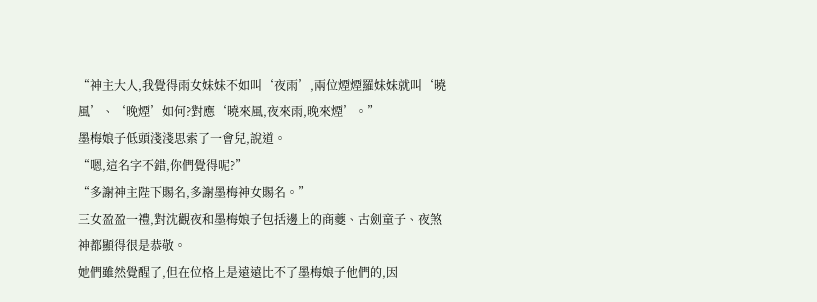“神主大人,我覺得雨女妹妹不如叫‘夜雨’,兩位煙煙羅妹妹就叫‘曉風’、‘晚煙’如何?對應‘曉來風,夜來雨,晚來煙’。”
墨梅娘子低頭淺淺思索了一會兒,說道。
“嗯,這名字不錯,你們覺得呢?”
“多謝神主陛下賜名,多謝墨梅神女賜名。”
三女盈盈一禮,對沈觀夜和墨梅娘子包括邊上的商夔、古劍童子、夜煞神都顯得很是恭敬。
她們雖然覺醒了,但在位格上是遠遠比不了墨梅娘子他們的,因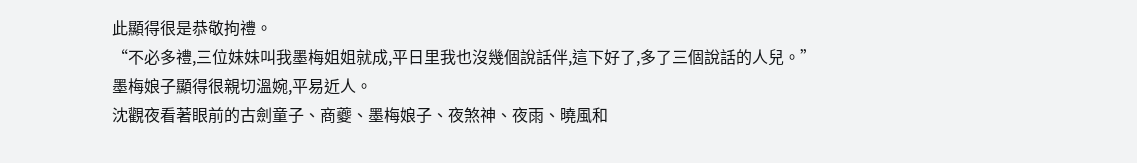此顯得很是恭敬拘禮。
“不必多禮,三位妹妹叫我墨梅姐姐就成,平日里我也沒幾個說話伴,這下好了,多了三個說話的人兒。”
墨梅娘子顯得很親切溫婉,平易近人。
沈觀夜看著眼前的古劍童子、商夔、墨梅娘子、夜煞神、夜雨、曉風和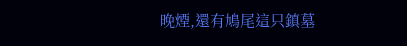晚煙,還有鳩尾這只鎮墓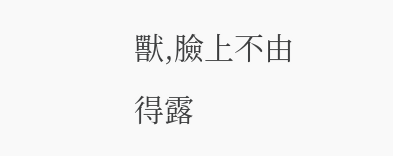獸,臉上不由得露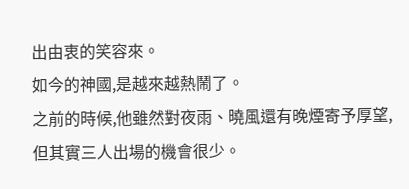出由衷的笑容來。
如今的神國,是越來越熱鬧了。
之前的時候,他雖然對夜雨、曉風還有晚煙寄予厚望,但其實三人出場的機會很少。